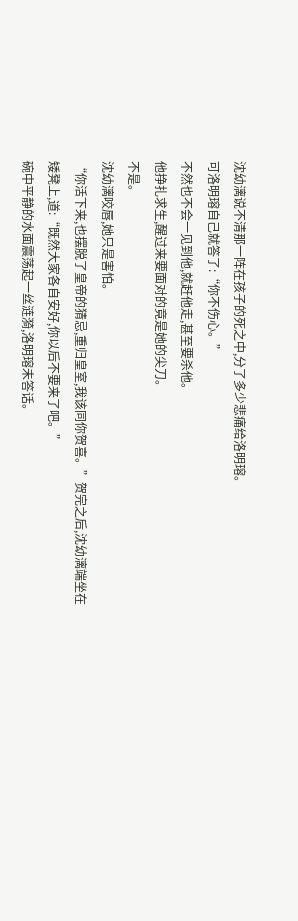沈幼漓说不清那一阵在孩子的死之中,分了多少悲痛给洛明瑢。
可洛明瑢自己就答了:“你不伤心。”
不然也不会一见到他,就赶他走,甚至要杀他。
他挣扎求生,醒过来要面对的竟是她的尖刀。
不是。
沈幼漓咬唇,她只是害怕。
“你活下来,也摆脱了皇帝的猜忌,重归皇室,我该同你贺喜。”贺完之后,沈幼漓端坐在矮凳上,道:“既然大家各自安好,你以后不要来了吧。”
碗中平静的水面震荡起一丝涟漪,洛明瑢未答话。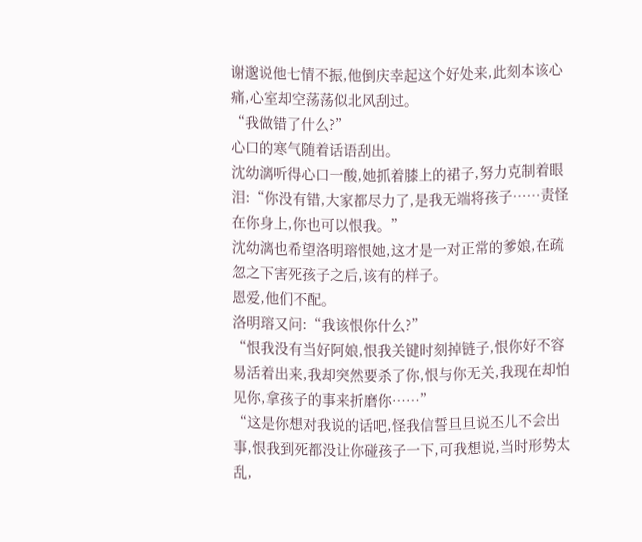谢邈说他七情不振,他倒庆幸起这个好处来,此刻本该心痛,心室却空荡荡似北风刮过。
“我做错了什么?”
心口的寒气随着话语刮出。
沈幼漓听得心口一酸,她抓着膝上的裙子,努力克制着眼泪:“你没有错,大家都尽力了,是我无端将孩子……责怪在你身上,你也可以恨我。”
沈幼漓也希望洛明瑢恨她,这才是一对正常的爹娘,在疏忽之下害死孩子之后,该有的样子。
恩爱,他们不配。
洛明瑢又问:“我该恨你什么?”
“恨我没有当好阿娘,恨我关键时刻掉链子,恨你好不容易活着出来,我却突然要杀了你,恨与你无关,我现在却怕见你,拿孩子的事来折磨你……”
“这是你想对我说的话吧,怪我信誓旦旦说丕儿不会出事,恨我到死都没让你碰孩子一下,可我想说,当时形势太乱,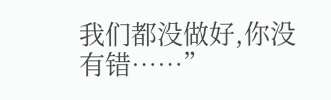我们都没做好,你没有错……”